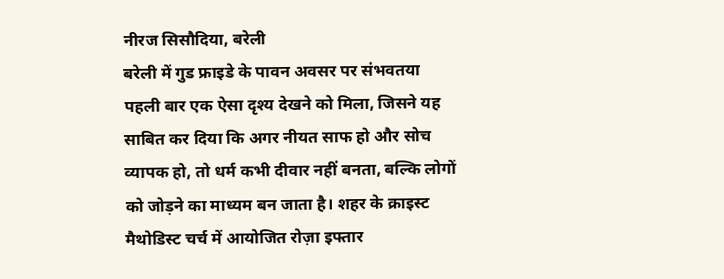नीरज सिसौदिया, बरेली
बरेली में गुड फ्राइडे के पावन अवसर पर संभवतया पहली बार एक ऐसा दृश्य देखने को मिला, जिसने यह साबित कर दिया कि अगर नीयत साफ हो और सोच व्यापक हो, तो धर्म कभी दीवार नहीं बनता, बल्कि लोगों को जोड़ने का माध्यम बन जाता है। शहर के क्राइस्ट मैथोडिस्ट चर्च में आयोजित रोज़ा इफ्तार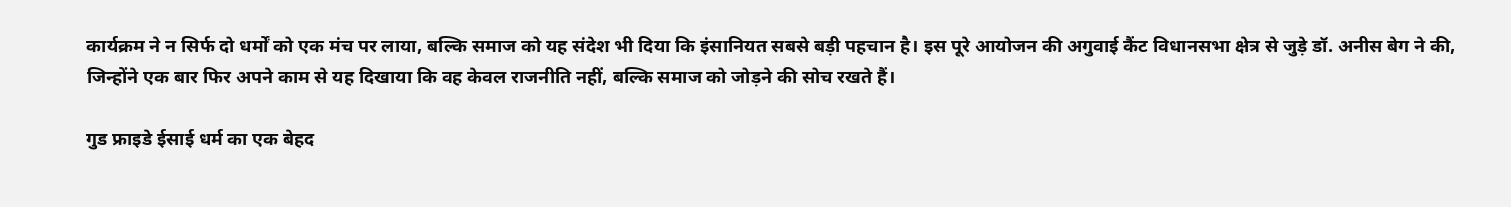कार्यक्रम ने न सिर्फ दो धर्मों को एक मंच पर लाया, बल्कि समाज को यह संदेश भी दिया कि इंसानियत सबसे बड़ी पहचान है। इस पूरे आयोजन की अगुवाई कैंट विधानसभा क्षेत्र से जुड़े डॉ. अनीस बेग ने की, जिन्होंने एक बार फिर अपने काम से यह दिखाया कि वह केवल राजनीति नहीं, बल्कि समाज को जोड़ने की सोच रखते हैं।

गुड फ्राइडे ईसाई धर्म का एक बेहद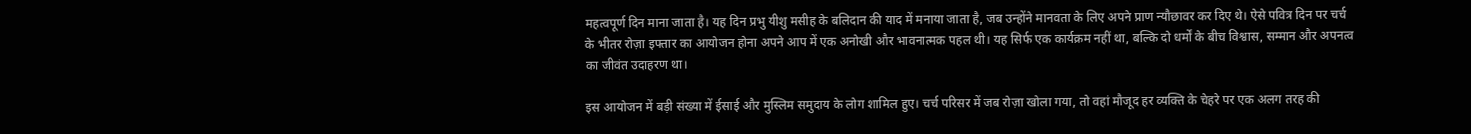महत्वपूर्ण दिन माना जाता है। यह दिन प्रभु यीशु मसीह के बलिदान की याद में मनाया जाता है, जब उन्होंने मानवता के लिए अपने प्राण न्यौछावर कर दिए थे। ऐसे पवित्र दिन पर चर्च के भीतर रोज़ा इफ्तार का आयोजन होना अपने आप में एक अनोखी और भावनात्मक पहल थी। यह सिर्फ एक कार्यक्रम नहीं था, बल्कि दो धर्मों के बीच विश्वास, सम्मान और अपनत्व का जीवंत उदाहरण था।

इस आयोजन में बड़ी संख्या में ईसाई और मुस्लिम समुदाय के लोग शामिल हुए। चर्च परिसर में जब रोज़ा खोला गया, तो वहां मौजूद हर व्यक्ति के चेहरे पर एक अलग तरह की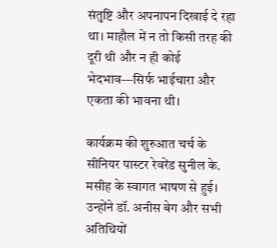संतुष्टि और अपनापन दिखाई दे रहा था। माहौल में न तो किसी तरह की दूरी थी और न ही कोई भेदभाव—सिर्फ भाईचारा और एकता की भावना थी।

कार्यक्रम की शुरुआत चर्च के सीनियर पास्टर रेवरेंड सुनील के. मसीह के स्वागत भाषण से हुई। उन्होंने डॉ. अनीस बेग और सभी अतिथियों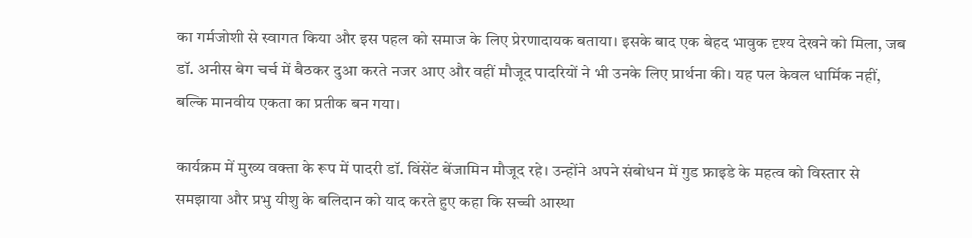का गर्मजोशी से स्वागत किया और इस पहल को समाज के लिए प्रेरणादायक बताया। इसके बाद एक बेहद भावुक दृश्य देखने को मिला, जब डॉ. अनीस बेग चर्च में बैठकर दुआ करते नजर आए और वहीं मौजूद पादरियों ने भी उनके लिए प्रार्थना की। यह पल केवल धार्मिक नहीं, बल्कि मानवीय एकता का प्रतीक बन गया।

कार्यक्रम में मुख्य वक्ता के रूप में पादरी डॉ. विंसेंट बेंजामिन मौजूद रहे। उन्होंने अपने संबोधन में गुड फ्राइडे के महत्व को विस्तार से समझाया और प्रभु यीशु के बलिदान को याद करते हुए कहा कि सच्ची आस्था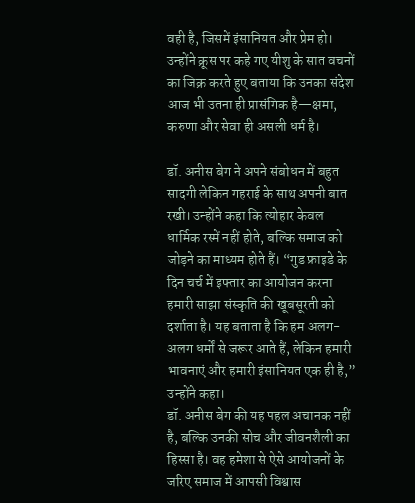वही है, जिसमें इंसानियत और प्रेम हो। उन्होंने क्रूस पर कहे गए यीशु के सात वचनों का जिक्र करते हुए बताया कि उनका संदेश आज भी उतना ही प्रासंगिक है—क्षमा, करुणा और सेवा ही असली धर्म है।

डॉ. अनीस बेग ने अपने संबोधन में बहुत सादगी लेकिन गहराई के साथ अपनी बात रखी। उन्होंने कहा कि त्योहार केवल धार्मिक रस्में नहीं होते, बल्कि समाज को जोड़ने का माध्यम होते हैं। “गुड फ्राइडे के दिन चर्च में इफ्तार का आयोजन करना हमारी साझा संस्कृति की खूबसूरती को दर्शाता है। यह बताता है कि हम अलग-अलग धर्मों से जरूर आते हैं, लेकिन हमारी भावनाएं और हमारी इंसानियत एक ही है,” उन्होंने कहा।
डॉ. अनीस बेग की यह पहल अचानक नहीं है, बल्कि उनकी सोच और जीवनशैली का हिस्सा है। वह हमेशा से ऐसे आयोजनों के जरिए समाज में आपसी विश्वास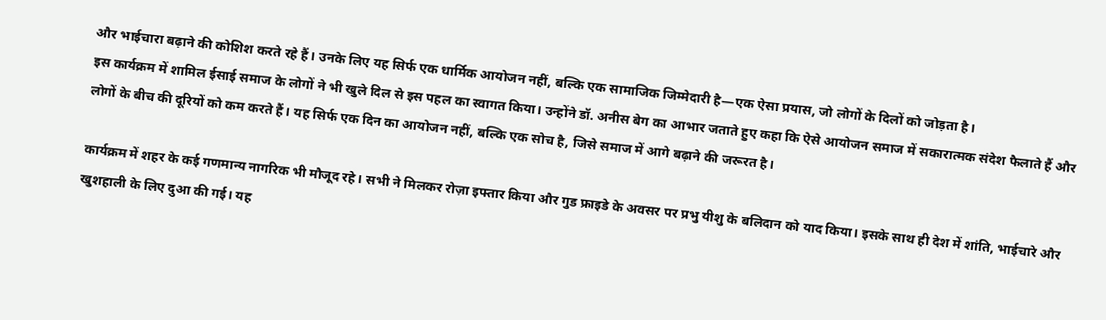और भाईचारा बढ़ाने की कोशिश करते रहे हैं। उनके लिए यह सिर्फ एक धार्मिक आयोजन नहीं, बल्कि एक सामाजिक जिम्मेदारी है—एक ऐसा प्रयास, जो लोगों के दिलों को जोड़ता है।
इस कार्यक्रम में शामिल ईसाई समाज के लोगों ने भी खुले दिल से इस पहल का स्वागत किया। उन्होंने डॉ. अनीस बेग का आभार जताते हुए कहा कि ऐसे आयोजन समाज में सकारात्मक संदेश फैलाते हैं और लोगों के बीच की दूरियों को कम करते हैं। यह सिर्फ एक दिन का आयोजन नहीं, बल्कि एक सोच है, जिसे समाज में आगे बढ़ाने की जरूरत है।

कार्यक्रम में शहर के कई गणमान्य नागरिक भी मौजूद रहे। सभी ने मिलकर रोज़ा इफ्तार किया और गुड फ्राइडे के अवसर पर प्रभु यीशु के बलिदान को याद किया। इसके साथ ही देश में शांति, भाईचारे और खुशहाली के लिए दुआ की गई। यह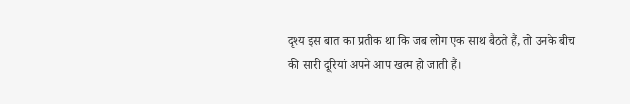दृश्य इस बात का प्रतीक था कि जब लोग एक साथ बैठते हैं, तो उनके बीच की सारी दूरियां अपने आप खत्म हो जाती हैं।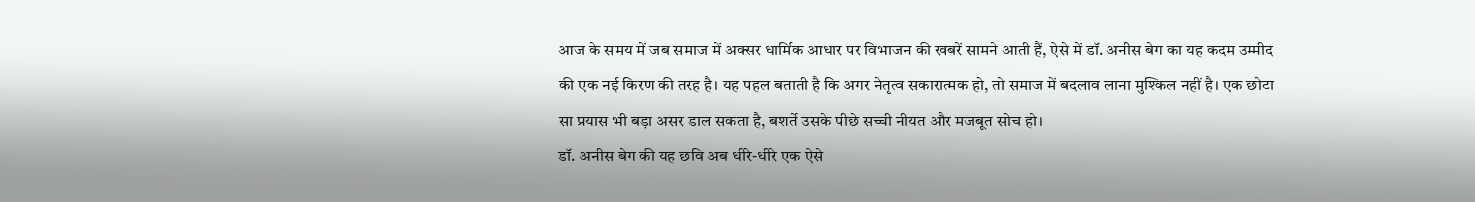आज के समय में जब समाज में अक्सर धार्मिक आधार पर विभाजन की खबरें सामने आती हैं, ऐसे में डॉ. अनीस बेग का यह कदम उम्मीद की एक नई किरण की तरह है। यह पहल बताती है कि अगर नेतृत्व सकारात्मक हो, तो समाज में बदलाव लाना मुश्किल नहीं है। एक छोटा सा प्रयास भी बड़ा असर डाल सकता है, बशर्ते उसके पीछे सच्ची नीयत और मजबूत सोच हो।
डॉ. अनीस बेग की यह छवि अब धीरे-धीरे एक ऐसे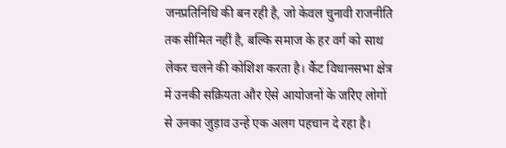जनप्रतिनिधि की बन रही है, जो केवल चुनावी राजनीति तक सीमित नहीं है, बल्कि समाज के हर वर्ग को साथ लेकर चलने की कोशिश करता है। कैंट विधानसभा क्षेत्र में उनकी सक्रियता और ऐसे आयोजनों के जरिए लोगों से उनका जुड़ाव उन्हें एक अलग पहचान दे रहा है।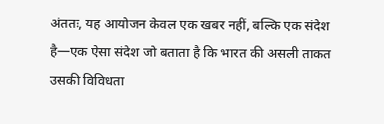अंततः, यह आयोजन केवल एक खबर नहीं, बल्कि एक संदेश है—एक ऐसा संदेश जो बताता है कि भारत की असली ताकत उसकी विविधता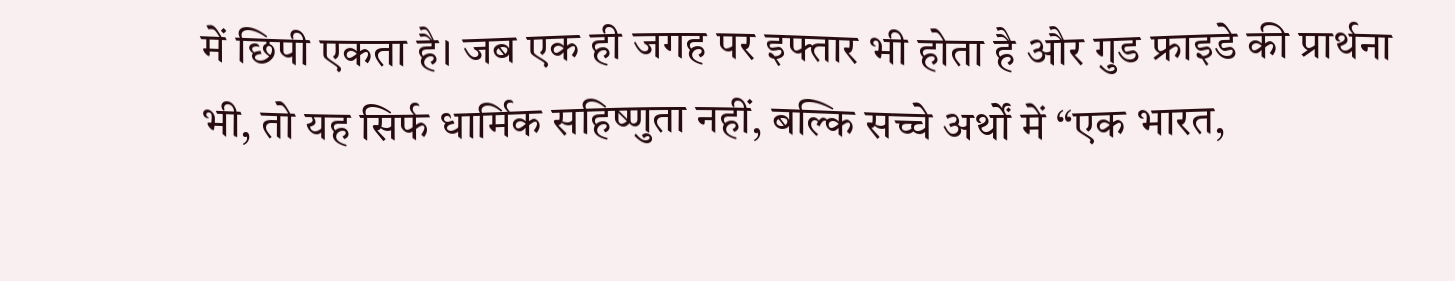में छिपी एकता है। जब एक ही जगह पर इफ्तार भी होता है और गुड फ्राइडे की प्रार्थना भी, तो यह सिर्फ धार्मिक सहिष्णुता नहीं, बल्कि सच्चे अर्थों में “एक भारत,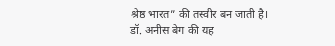श्रेष्ठ भारत” की तस्वीर बन जाती है।
डॉ. अनीस बेग की यह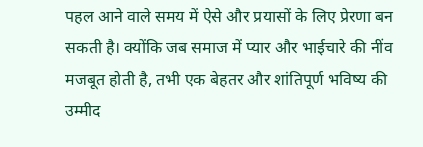पहल आने वाले समय में ऐसे और प्रयासों के लिए प्रेरणा बन सकती है। क्योंकि जब समाज में प्यार और भाईचारे की नींव मजबूत होती है, तभी एक बेहतर और शांतिपूर्ण भविष्य की उम्मीद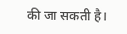की जा सकती है।